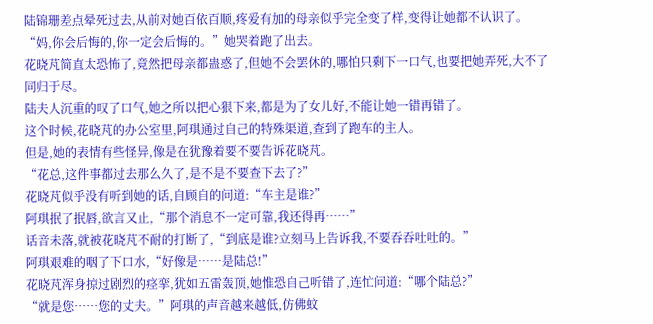陆锦珊差点晕死过去,从前对她百依百顺,疼爱有加的母亲似乎完全变了样,变得让她都不认识了。
“妈,你会后悔的,你一定会后悔的。”她哭着跑了出去。
花晓芃简直太恐怖了,竟然把母亲都蛊惑了,但她不会罢休的,哪怕只剩下一口气,也要把她弄死,大不了同归于尽。
陆夫人沉重的叹了口气,她之所以把心狠下来,都是为了女儿好,不能让她一错再错了。
这个时候,花晓芃的办公室里,阿琪通过自己的特殊渠道,查到了跑车的主人。
但是,她的表情有些怪异,像是在犹豫着要不要告诉花晓芃。
“花总,这件事都过去那么久了,是不是不要查下去了?”
花晓芃似乎没有听到她的话,自顾自的问道:“车主是谁?”
阿琪抿了抿唇,欲言又止,“那个消息不一定可靠,我还得再……”
话音未落,就被花晓芃不耐的打断了,“到底是谁?立刻马上告诉我,不要吞吞吐吐的。”
阿琪艰难的咽了下口水,“好像是……是陆总!”
花晓芃浑身掠过剧烈的痉挛,犹如五雷轰顶,她惟恐自己听错了,连忙问道:“哪个陆总?”
“就是您……您的丈夫。”阿琪的声音越来越低,仿佛蚊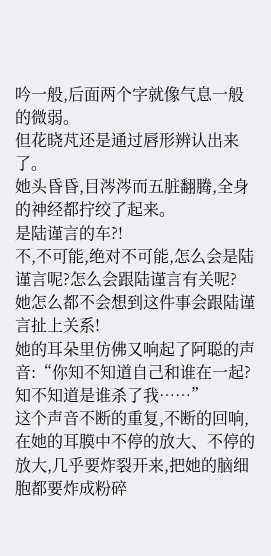吟一般,后面两个字就像气息一般的微弱。
但花晓芃还是通过唇形辨认出来了。
她头昏昏,目涔涔而五脏翻腾,全身的神经都拧绞了起来。
是陆谨言的车?!
不,不可能,绝对不可能,怎么会是陆谨言呢?怎么会跟陆谨言有关呢?
她怎么都不会想到这件事会跟陆谨言扯上关系!
她的耳朵里仿佛又响起了阿聪的声音:“你知不知道自己和谁在一起?知不知道是谁杀了我……”
这个声音不断的重复,不断的回响,在她的耳膜中不停的放大、不停的放大,几乎要炸裂开来,把她的脑细胞都要炸成粉碎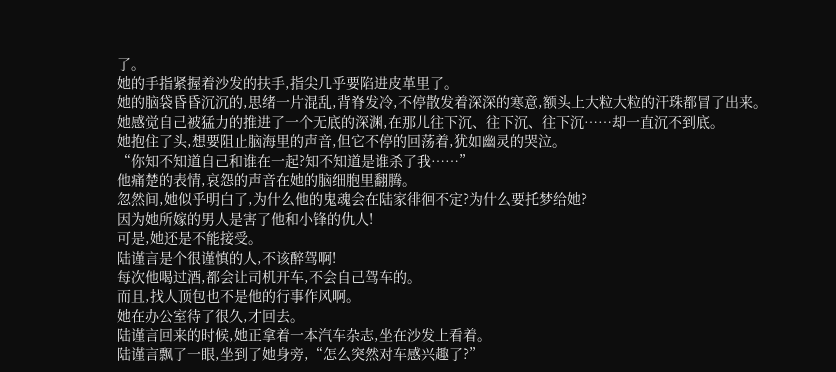了。
她的手指紧握着沙发的扶手,指尖几乎要陷进皮革里了。
她的脑袋昏昏沉沉的,思绪一片混乱,背脊发冷,不停散发着深深的寒意,额头上大粒大粒的汗珠都冒了出来。
她感觉自己被猛力的推进了一个无底的深渊,在那儿往下沉、往下沉、往下沉……却一直沉不到底。
她抱住了头,想要阻止脑海里的声音,但它不停的回荡着,犹如幽灵的哭泣。
“你知不知道自己和谁在一起?知不知道是谁杀了我……”
他痛楚的表情,哀怨的声音在她的脑细胞里翻腾。
忽然间,她似乎明白了,为什么他的鬼魂会在陆家徘徊不定?为什么要托梦给她?
因为她所嫁的男人是害了他和小锋的仇人!
可是,她还是不能接受。
陆谨言是个很谨慎的人,不该醉驾啊!
每次他喝过酒,都会让司机开车,不会自己驾车的。
而且,找人顶包也不是他的行事作风啊。
她在办公室待了很久,才回去。
陆谨言回来的时候,她正拿着一本汽车杂志,坐在沙发上看着。
陆谨言飘了一眼,坐到了她身旁,“怎么突然对车感兴趣了?”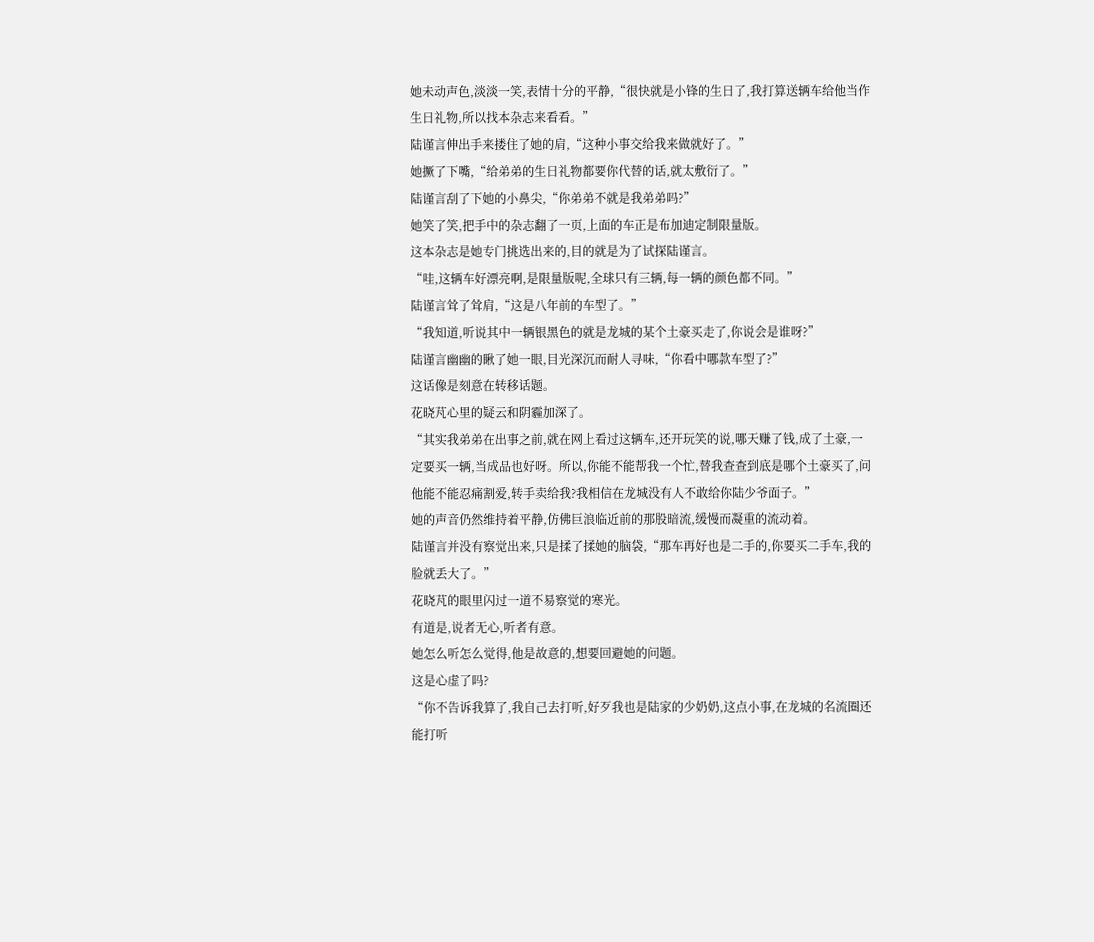她未动声色,淡淡一笑,表情十分的平静,“很快就是小锋的生日了,我打算送辆车给他当作生日礼物,所以找本杂志来看看。”
陆谨言伸出手来搂住了她的肩,“这种小事交给我来做就好了。”
她撅了下嘴,“给弟弟的生日礼物都要你代替的话,就太敷衍了。”
陆谨言刮了下她的小鼻尖,“你弟弟不就是我弟弟吗?”
她笑了笑,把手中的杂志翻了一页,上面的车正是布加迪定制限量版。
这本杂志是她专门挑选出来的,目的就是为了试探陆谨言。
“哇,这辆车好漂亮啊,是限量版呢,全球只有三辆,每一辆的颜色都不同。”
陆谨言耸了耸肩,“这是八年前的车型了。”
“我知道,听说其中一辆银黑色的就是龙城的某个土豪买走了,你说会是谁呀?”
陆谨言幽幽的瞅了她一眼,目光深沉而耐人寻味,“你看中哪款车型了?”
这话像是刻意在转移话题。
花晓芃心里的疑云和阴霾加深了。
“其实我弟弟在出事之前,就在网上看过这辆车,还开玩笑的说,哪天赚了钱,成了土豪,一定要买一辆,当成品也好呀。所以,你能不能帮我一个忙,替我查查到底是哪个土豪买了,问他能不能忍痛割爱,转手卖给我?我相信在龙城没有人不敢给你陆少爷面子。”
她的声音仍然维持着平静,仿佛巨浪临近前的那股暗流,缓慢而凝重的流动着。
陆谨言并没有察觉出来,只是揉了揉她的脑袋,“那车再好也是二手的,你要买二手车,我的脸就丢大了。”
花晓芃的眼里闪过一道不易察觉的寒光。
有道是,说者无心,听者有意。
她怎么听怎么觉得,他是故意的,想要回避她的问题。
这是心虚了吗?
“你不告诉我算了,我自己去打听,好歹我也是陆家的少奶奶,这点小事,在龙城的名流圈还能打听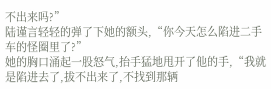不出来吗?”
陆谨言轻轻的弹了下她的额头,“你今天怎么陷进二手车的怪圈里了?”
她的胸口涌起一股怒气,抬手猛地甩开了他的手,“我就是陷进去了,拔不出来了,不找到那辆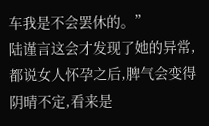车我是不会罢休的。”
陆谨言这会才发现了她的异常,都说女人怀孕之后,脾气会变得阴晴不定,看来是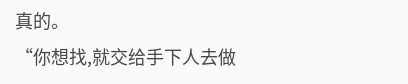真的。
“你想找,就交给手下人去做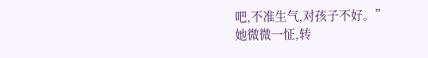吧,不准生气,对孩子不好。”
她微微一怔,转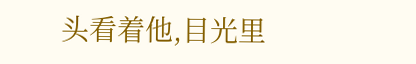头看着他,目光里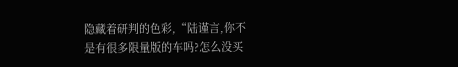隐藏着研判的色彩,“陆谨言,你不
是有很多限量版的车吗?怎么没买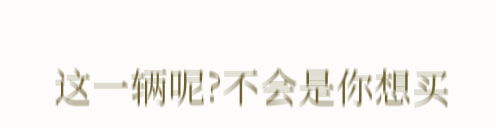这一辆呢?不会是你想买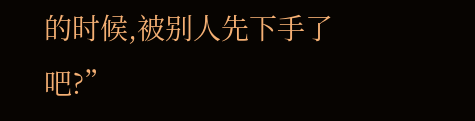的时候,被别人先下手了吧?”